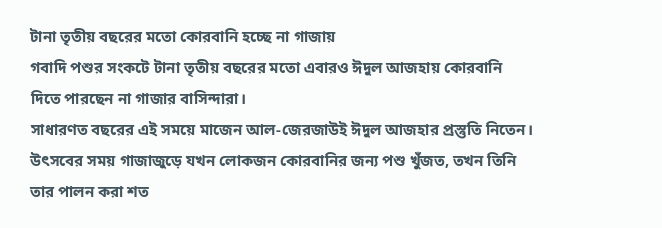টানা তৃতীয় বছরের মতো কোরবানি হচ্ছে না গাজায়
গবাদি পশুর সংকটে টানা তৃতীয় বছরের মতো এবারও ঈদুল আজহায় কোরবানি দিতে পারছেন না গাজার বাসিন্দারা।
সাধারণত বছরের এই সময়ে মাজেন আল-জেরজাউই ঈদুল আজহার প্রস্তুতি নিতেন। উৎসবের সময় গাজাজুড়ে যখন লোকজন কোরবানির জন্য পশু খুঁজত, তখন তিনি তার পালন করা শত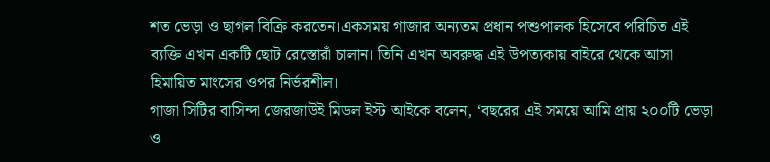শত ভেড়া ও ছাগল বিক্রি করতেন।একসময় গাজার অন্যতম প্রধান পশুপালক হিসেবে পরিচিত এই ব্যক্তি এখন একটি ছোট রেস্তোরাঁ চালান। তিনি এখন অবরুদ্ধ এই উপত্যকায় বাইরে থেকে আসা হিমায়িত মাংসের ওপর নির্ভরশীল।
গাজা সিটির বাসিন্দা জেরজাউই মিডল ইস্ট আইকে বলেন, ‘বছরের এই সময়ে আমি প্রায় ২০০টি ভেড়া ও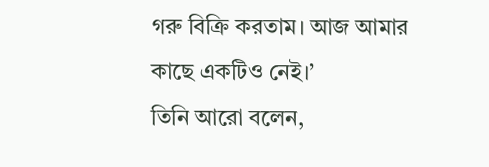গরু বিক্রি করতাম। আজ আমার কাছে একটিও নেই।’
তিনি আরো বলেন,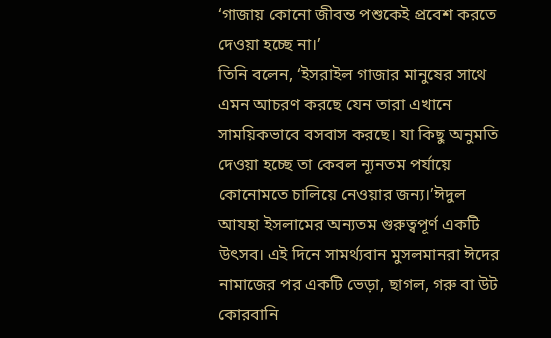‘গাজায় কোনো জীবন্ত পশুকেই প্রবেশ করতে দেওয়া হচ্ছে না।’
তিনি বলেন, ‘ইসরাইল গাজার মানুষের সাথে এমন আচরণ করছে যেন তারা এখানে সাময়িকভাবে বসবাস করছে। যা কিছু অনুমতি দেওয়া হচ্ছে তা কেবল ন্যূনতম পর্যায়ে কোনোমতে চালিয়ে নেওয়ার জন্য।’ঈদুল আযহা ইসলামের অন্যতম গুরুত্বপূর্ণ একটি উৎসব। এই দিনে সামর্থ্যবান মুসলমানরা ঈদের নামাজের পর একটি ভেড়া, ছাগল, গরু বা উট কোরবানি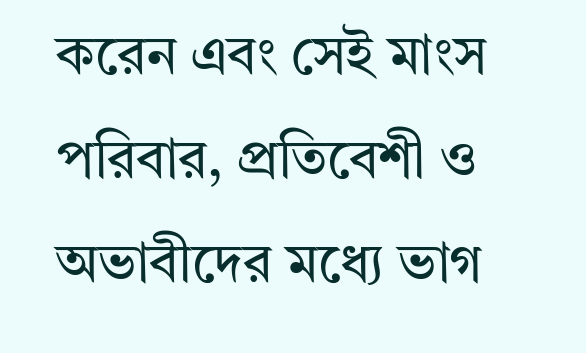করেন এবং সেই মাংস পরিবার, প্রতিবেশী ও অভাবীদের মধ্যে ভাগ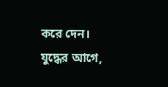করে দেন।
যুদ্ধের আগে,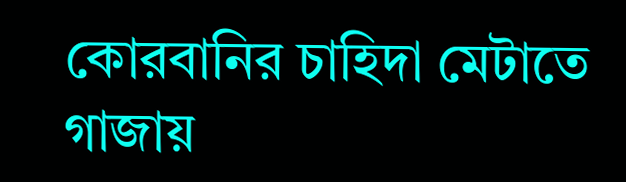কোরবানির চাহিদা মেটাতে গাজায়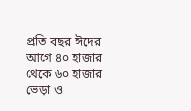প্রতি বছর ঈদের আগে ৪০ হাজার থেকে ৬০ হাজার ভেড়া ও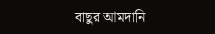বাছুর আমদানি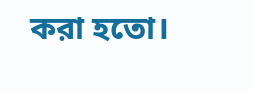করা হতো।